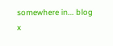somewhere in... blog
x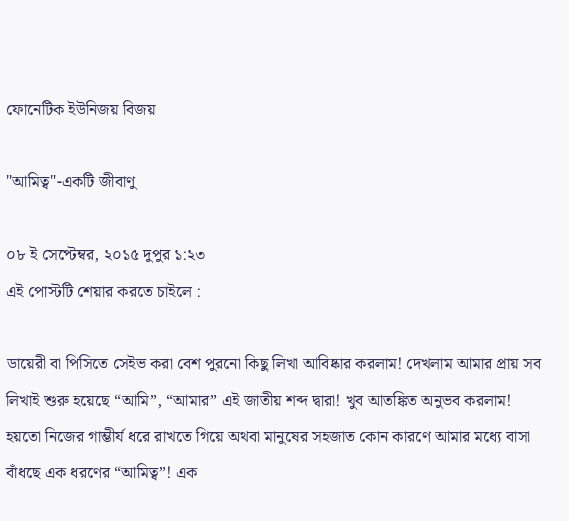ফোনেটিক ইউনিজয় বিজয়

"আমিত্ব"-একটি জীবাণু

০৮ ই সেপ্টেম্বর, ২০১৫ দুপুর ১:২৩
এই পোস্টটি শেয়ার করতে চাইলে :

ডায়েরী বা পিসিতে সেইভ করা বেশ পুরনো কিছু লিখা আবিষ্কার করলাম! দেখলাম আমার প্রায় সব লিখাই শুরু হয়েছে “আমি”, “আমার” এই জাতীয় শব্দ দ্বারা! খুব আতঙ্কিত অনুভব করলাম! হয়তো নিজের গাম্ভীর্য ধরে রাখতে গিয়ে অথবা মানুষের সহজাত কোন কারণে আমার মধ্যে বাসা বাঁধছে এক ধরণের “আমিত্ব”! এক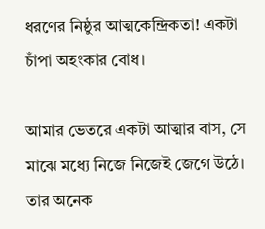ধরণের নিষ্ঠুর আত্মকেন্দ্রিকতা! একটা চাঁপা অহংকার বোধ।

আমার ভেতরে একটা আত্মার বাস, সে মাঝে মধ্যে নিজে নিজেই জেগে উঠে। তার অনেক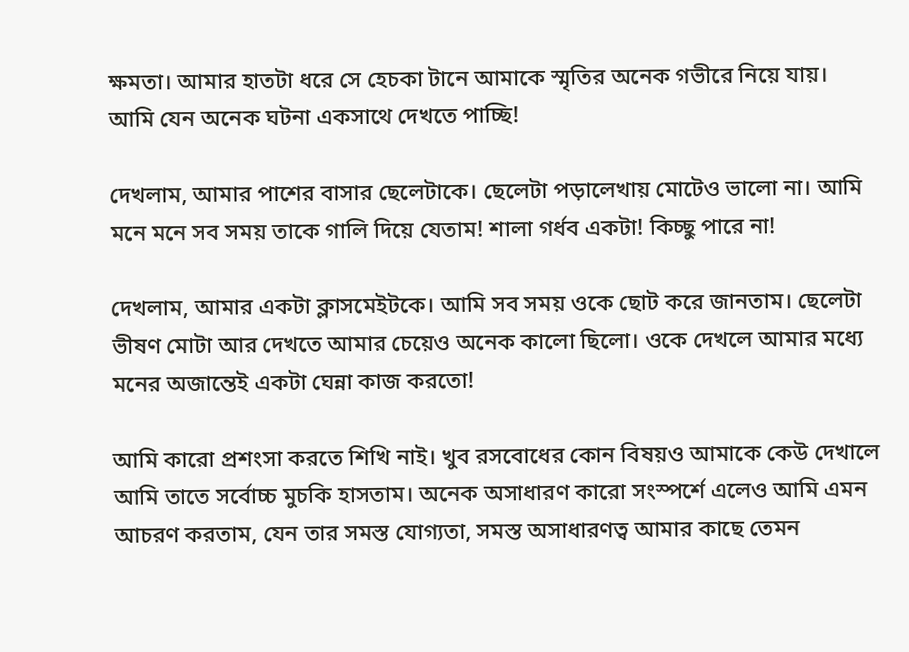ক্ষমতা। আমার হাতটা ধরে সে হেচকা টানে আমাকে স্মৃতির অনেক গভীরে নিয়ে যায়। আমি যেন অনেক ঘটনা একসাথে দেখতে পাচ্ছি!

দেখলাম, আমার পাশের বাসার ছেলেটাকে। ছেলেটা পড়ালেখায় মোটেও ভালো না। আমি মনে মনে সব সময় তাকে গালি দিয়ে যেতাম! শালা গর্ধব একটা! কিচ্ছু পারে না!

দেখলাম, আমার একটা ক্লাসমেইটকে। আমি সব সময় ওকে ছোট করে জানতাম। ছেলেটা ভীষণ মোটা আর দেখতে আমার চেয়েও অনেক কালো ছিলো। ওকে দেখলে আমার মধ্যে মনের অজান্তেই একটা ঘেন্না কাজ করতো!

আমি কারো প্রশংসা করতে শিখি নাই। খুব রসবোধের কোন বিষয়ও আমাকে কেউ দেখালে আমি তাতে সর্বোচ্চ মুচকি হাসতাম। অনেক অসাধারণ কারো সংস্পর্শে এলেও আমি এমন আচরণ করতাম, যেন তার সমস্ত যোগ্যতা, সমস্ত অসাধারণত্ব আমার কাছে তেমন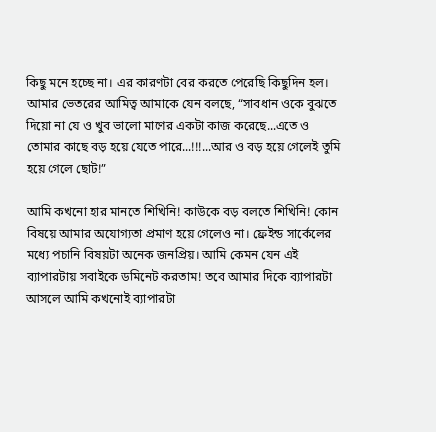কিছু মনে হচ্ছে না। এর কারণটা বের করতে পেরেছি কিছুদিন হল। আমার ভেতরের আমিত্ব আমাকে যেন বলছে, “সাবধান ওকে বুঝতে দিয়ো না যে ও খুব ভালো মাণের একটা কাজ করেছে...এতে ও তোমার কাছে বড় হয়ে যেতে পারে...!!!...আর ও বড় হয়ে গেলেই তুমি হয়ে গেলে ছোট!”

আমি কখনো হার মানতে শিখিনি! কাউকে বড় বলতে শিখিনি! কোন বিষয়ে আমার অযোগ্যতা প্রমাণ হয়ে গেলেও না। ফ্রেইন্ড সার্কেলের মধ্যে পচানি বিষয়টা অনেক জনপ্রিয়। আমি কেমন যেন এই ব্যাপারটায় সবাইকে ডমিনেট করতাম! তবে আমার দিকে ব্যাপারটা আসলে আমি কখনোই ব্যাপারটা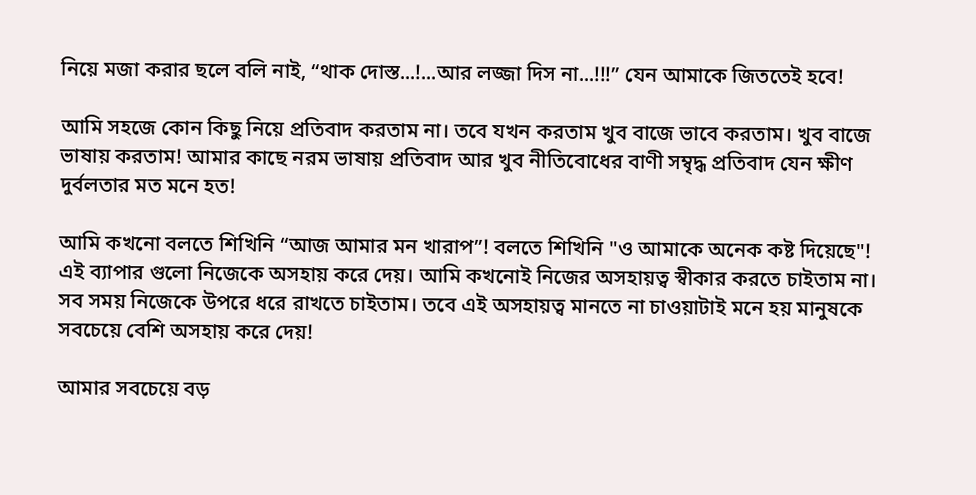নিয়ে মজা করার ছলে বলি নাই, “থাক দোস্ত...!...আর লজ্জা দিস না...!!!” যেন আমাকে জিততেই হবে!

আমি সহজে কোন কিছু নিয়ে প্রতিবাদ করতাম না। তবে যখন করতাম খুব বাজে ভাবে করতাম। খুব বাজে ভাষায় করতাম! আমার কাছে নরম ভাষায় প্রতিবাদ আর খুব নীতিবোধের বাণী সম্বৃদ্ধ প্রতিবাদ যেন ক্ষীণ দুর্বলতার মত মনে হত!

আমি কখনো বলতে শিখিনি “আজ আমার মন খারাপ”! বলতে শিখিনি "ও আমাকে অনেক কষ্ট দিয়েছে"! এই ব্যাপার গুলো নিজেকে অসহায় করে দেয়। আমি কখনোই নিজের অসহায়ত্ব স্বীকার করতে চাইতাম না। সব সময় নিজেকে উপরে ধরে রাখতে চাইতাম। তবে এই অসহায়ত্ব মানতে না চাওয়াটাই মনে হয় মানুষকে সবচেয়ে বেশি অসহায় করে দেয়!

আমার সবচেয়ে বড়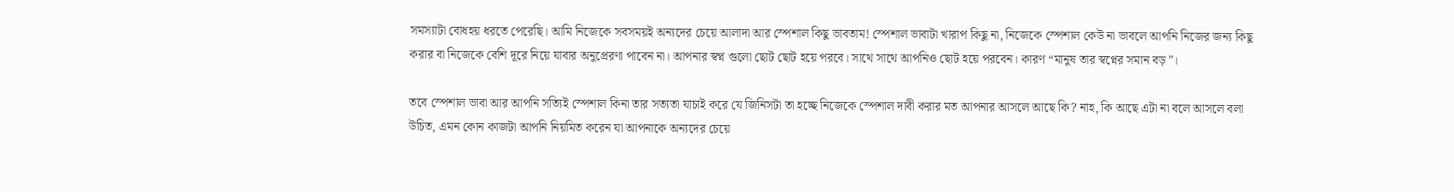সমস্যাটা বোধহয় ধরতে পেরেছি। আমি নিজেকে সবসময়ই অন্যদের চেয়ে আলাদা আর স্পেশাল কিছু ভাবতাম! স্পেশাল ভাবাটা খারাপ কিছু না, নিজেকে স্পেশাল কেউ না ভাবলে আপনি নিজের জন্য কিছু করার বা নিজেকে বেশি দূরে নিয়ে যাবার অনুপ্রেরণা পাবেন না। আপনার স্বপ্ন গুলো ছোট ছোট হয়ে পরবে। সাথে সাথে আপনিও ছোট হয়ে পরবেন। কারণ “মানুষ তার স্বপ্নের সমান বড়”।

তবে স্পেশাল ভাবা আর আপনি সত্যিই স্পেশাল কিনা তার সত্যতা যাচাই করে যে জিনিসটা তা হচ্ছে নিজেকে স্পেশাল দাবী করার মত আপনার আসলে আছে কি? নাহ, কি আছে এটা না বলে আসলে বলা উচিত, এমন কোন কাজটা আপনি নিয়মিত করেন যা আপনাকে অন্যদের চেয়ে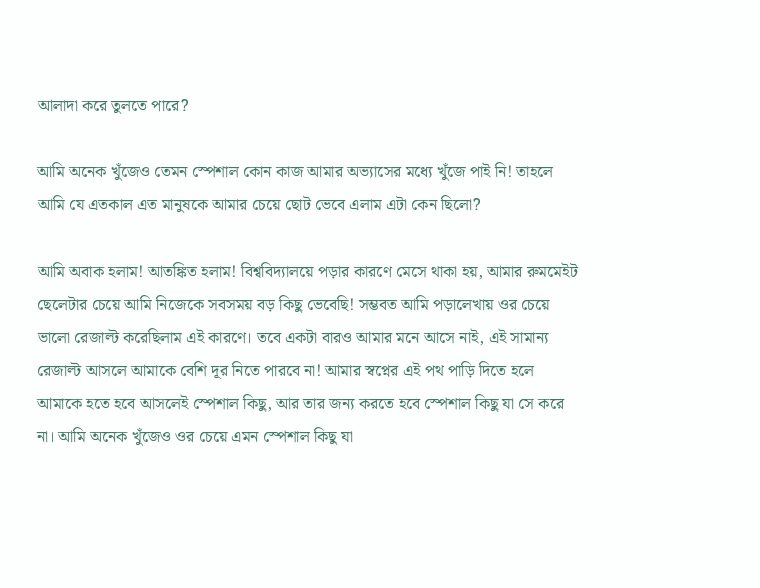আলাদা করে তুলতে পারে?

আমি অনেক খুঁজেও তেমন স্পেশাল কোন কাজ আমার অভ্যাসের মধ্যে খুঁজে পাই নি! তাহলে আমি যে এতকাল এত মানুষকে আমার চেয়ে ছোট ভেবে এলাম এটা কেন ছিলো?

আমি অবাক হলাম! আতঙ্কিত হলাম! বিশ্ববিদ্যালয়ে পড়ার কারণে মেসে থাকা হয়, আমার রুমমেইট ছেলেটার চেয়ে আমি নিজেকে সবসময় বড় কিছু ভেবেছি! সম্ভবত আমি পড়ালেখায় ওর চেয়ে ভালো রেজাল্ট করেছিলাম এই কারণে। তবে একটা বারও আমার মনে আসে নাই, এই সামান্য রেজাল্ট আসলে আমাকে বেশি দূর নিতে পারবে না! আমার স্বপ্নের এই পথ পাড়ি দিতে হলে আমাকে হতে হবে আসলেই স্পেশাল কিছু, আর তার জন্য করতে হবে স্পেশাল কিছু যা সে করে না। আমি অনেক খুঁজেও ওর চেয়ে এমন স্পেশাল কিছু যা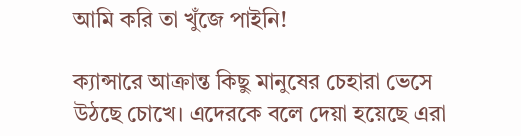আমি করি তা খুঁজে পাইনি!

ক্যান্সারে আক্রান্ত কিছু মানুষের চেহারা ভেসে উঠছে চোখে। এদেরকে বলে দেয়া হয়েছে এরা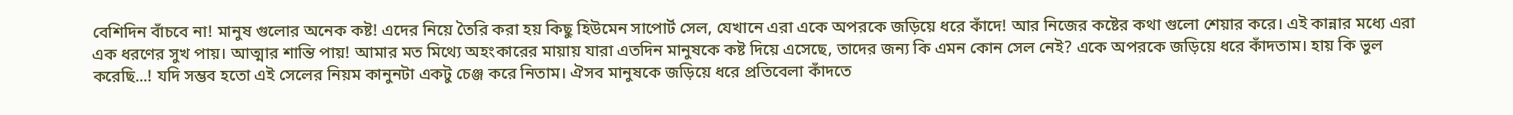বেশিদিন বাঁচবে না! মানুষ গুলোর অনেক কষ্ট! এদের নিয়ে তৈরি করা হয় কিছু হিউমেন সাপোর্ট সেল, যেখানে এরা একে অপরকে জড়িয়ে ধরে কাঁদে! আর নিজের কষ্টের কথা গুলো শেয়ার করে। এই কান্নার মধ্যে এরা এক ধরণের সুখ পায়। আত্মার শান্তি পায়! আমার মত মিথ্যে অহংকারের মায়ায় যারা এতদিন মানুষকে কষ্ট দিয়ে এসেছে, তাদের জন্য কি এমন কোন সেল নেই? একে অপরকে জড়িয়ে ধরে কাঁদতাম। হায় কি ভুল করেছি...! যদি সম্ভব হতো এই সেলের নিয়ম কানুনটা একটু চেঞ্জ করে নিতাম। ঐসব মানুষকে জড়িয়ে ধরে প্রতিবেলা কাঁদতে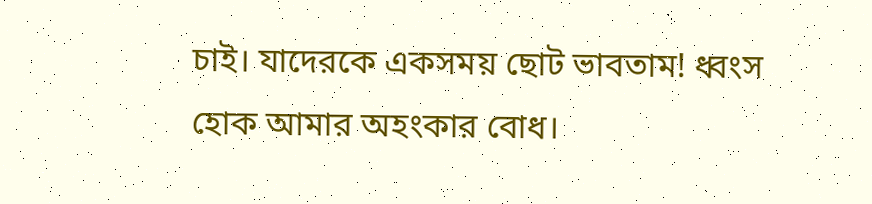চাই। যাদেরকে একসময় ছোট ভাবতাম! ধ্বংস হোক আমার অহংকার বোধ।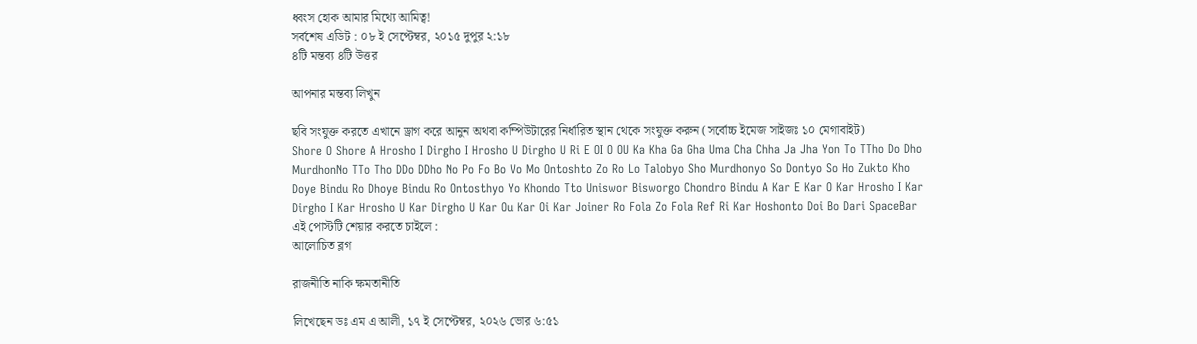ধ্বংস হোক আমার মিথ্যে আমিত্ব!
সর্বশেষ এডিট : ০৮ ই সেপ্টেম্বর, ২০১৫ দুপুর ২:১৮
৪টি মন্তব্য ৪টি উত্তর

আপনার মন্তব্য লিখুন

ছবি সংযুক্ত করতে এখানে ড্রাগ করে আনুন অথবা কম্পিউটারের নির্ধারিত স্থান থেকে সংযুক্ত করুন (সর্বোচ্চ ইমেজ সাইজঃ ১০ মেগাবাইট)
Shore O Shore A Hrosho I Dirgho I Hrosho U Dirgho U Ri E OI O OU Ka Kha Ga Gha Uma Cha Chha Ja Jha Yon To TTho Do Dho MurdhonNo TTo Tho DDo DDho No Po Fo Bo Vo Mo Ontoshto Zo Ro Lo Talobyo Sho Murdhonyo So Dontyo So Ho Zukto Kho Doye Bindu Ro Dhoye Bindu Ro Ontosthyo Yo Khondo Tto Uniswor Bisworgo Chondro Bindu A Kar E Kar O Kar Hrosho I Kar Dirgho I Kar Hrosho U Kar Dirgho U Kar Ou Kar Oi Kar Joiner Ro Fola Zo Fola Ref Ri Kar Hoshonto Doi Bo Dari SpaceBar
এই পোস্টটি শেয়ার করতে চাইলে :
আলোচিত ব্লগ

রাজনীতি নাকি ক্ষমতানীতি

লিখেছেন ডঃ এম এ আলী, ১৭ ই সেপ্টেম্বর, ২০২৬ ভোর ৬:৫১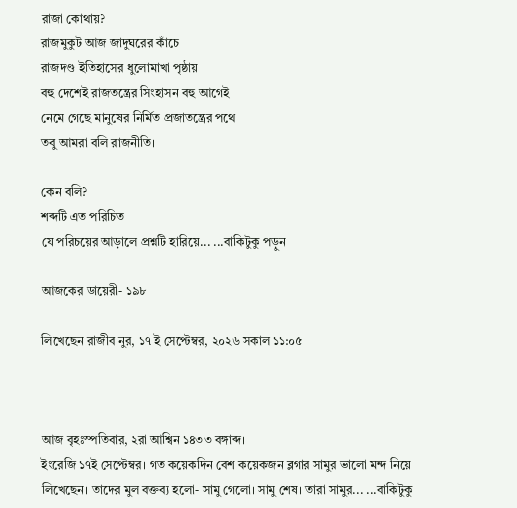রাজা কোথায়?
রাজমুকুট আজ জাদুঘরের কাঁচে
রাজদণ্ড ইতিহাসের ধুলোমাখা পৃষ্ঠায়
বহু দেশেই রাজতন্ত্রের সিংহাসন বহু আগেই
নেমে গেছে মানুষের নির্মিত প্রজাতন্ত্রের পথে
তবু আমরা বলি রাজনীতি।

কেন বলি?
শব্দটি এত পরিচিত
যে পরিচয়ের আড়ালে প্রশ্নটি হারিয়ে... ...বাকিটুকু পড়ুন

আজকের ডায়েরী- ১৯৮

লিখেছেন রাজীব নুর, ১৭ ই সেপ্টেম্বর, ২০২৬ সকাল ১১:০৫



আজ বৃহঃস্পতিবার, ২রা আশ্বিন ১৪৩৩ বঙ্গাব্দ।
ইংরেজি ১৭ই সেপ্টেম্বর। গত কয়েকদিন বেশ কয়েকজন ব্লগার সামুর ভালো মন্দ নিয়ে লিখেছেন। তাদের মুল বক্তব্য হলো- সামু গেলো। সামু শেষ। তারা সামুর... ...বাকিটুকু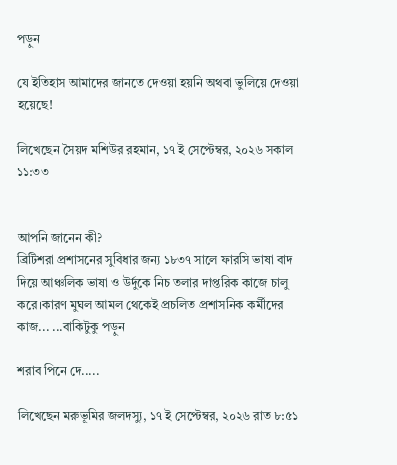পড়ুন

যে ইতিহাস আমাদের জানতে দেওয়া হয়নি অথবা ভুলিয়ে দেওয়া হয়েছে!

লিখেছেন সৈয়দ মশিউর রহমান, ১৭ ই সেপ্টেম্বর, ২০২৬ সকাল ১১:৩৩


আপনি জানেন কী?
ব্রিটিশরা প্রশাসনের সুবিধার জন্য ১৮৩৭ সালে ফারসি ভাষা বাদ দিয়ে আঞ্চলিক ভাষা ও উর্দুকে নিচ তলার দাপ্তরিক কাজে চালু করে।কারণ মুঘল আমল থেকেই প্রচলিত প্রশাসনিক কর্মীদের কাজ... ...বাকিটুকু পড়ুন

শরাব পিনে দে.....

লিখেছেন মরুভূমির জলদস্যু, ১৭ ই সেপ্টেম্বর, ২০২৬ রাত ৮:৫১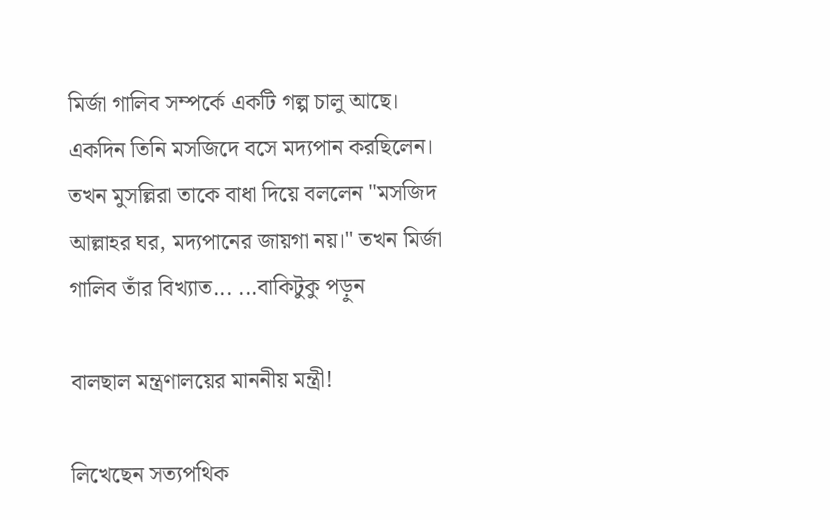মির্জা গালিব সম্পর্কে একটি গল্প চালু আছে। একদিন তিনি মসজিদে বসে মদ্যপান করছিলেন। তখন মুসল্লিরা তাকে বাধা দিয়ে বললেন "মসজিদ আল্লাহর ঘর, মদ্যপানের জায়গা নয়।" তখন মির্জা গালিব তাঁর বিখ্যাত... ...বাকিটুকু পড়ুন

বালছাল মন্ত্রণালয়ের মাননীয় মন্ত্রী!

লিখেছেন সত্যপথিক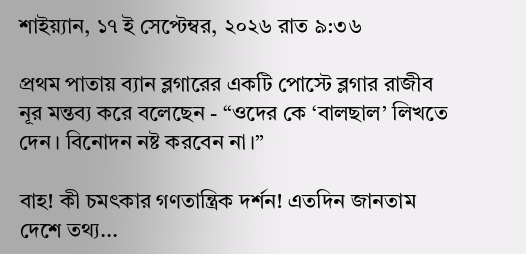শাইয়্যান, ১৭ ই সেপ্টেম্বর, ২০২৬ রাত ৯:৩৬

প্রথম পাতায় ব্যান ব্লগারের একটি পোস্টে ব্লগার রাজীব নূর মন্তব্য করে বলেছেন - “ওদের কে ‘বালছাল’ লিখতে দেন। বিনোদন নষ্ট করবেন না।”

বাহ! কী চমৎকার গণতান্ত্রিক দর্শন! এতদিন জানতাম দেশে তথ্য...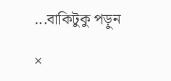...বাকিটুকু পড়ুন

×